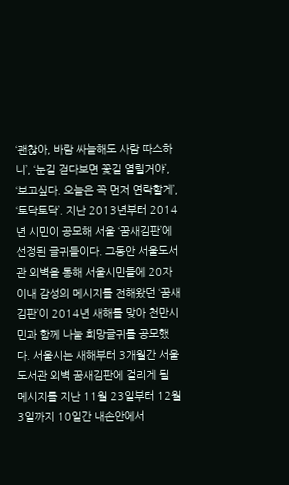‘괜찮아, 바람 싸늘해도 사람 따스하니’, ‘눈길 걷다보면 꽃길 열릴거야’, ‘보고싶다. 오늘은 꼭 먼저 연락할게’, ‘토닥토닥’. 지난 2013년부터 2014년 시민이 공모해 서울 ‘꿈새김판’에 선정된 글귀들이다. 그동안 서울도서관 외벽을 통해 서울시민들에 20자 이내 감성의 메시지를 전해왔던 ‘꿈새김판’이 2014년 새해를 맞아 천만시민과 함께 나눌 희망글귀를 공모했다. 서울시는 새해부터 3개월간 서울도서관 외벽 꿈새김판에 걸리게 될 메시지를 지난 11월 23일부터 12월 3일까지 10일간 내손안에서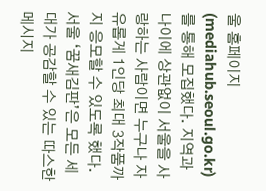울 홈페이지(mediahub.seoul.go.kr)를 통해 모집했다. 지역과 나이에 상관없이 서울을 사랑하는 사람이면 누구나 자유롭게 1인당 최대 3작품까지 응모할 수 있도록 했다. 서울 ‘꿈새김판’은 모든 세대가 공감할 수 있는 따스한 메시지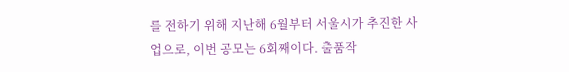를 전하기 위해 지난해 6월부터 서울시가 추진한 사업으로, 이번 공모는 6회째이다. 출품작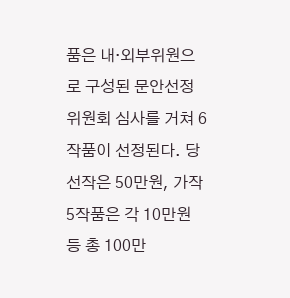품은 내·외부위원으로 구성된 문안선정위원회 심사를 거쳐 6작품이 선정된다. 당선작은 50만원, 가작 5작품은 각 10만원 등 총 100만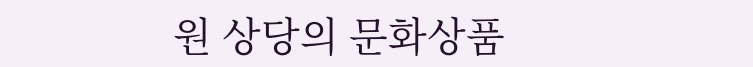원 상당의 문화상품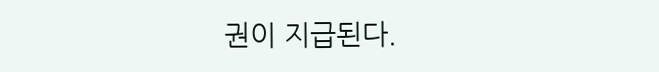권이 지급된다.